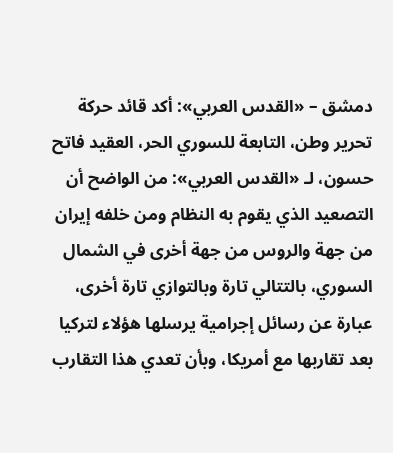دمشق – «القدس العربي»: أكد قائد حركة تحرير وطن، التابعة للسوري الحر، العقيد فاتح حسون، لـ «القدس العربي»: من الواضح أن التصعيد الذي يقوم به النظام ومن خلفه إيران من جهة والروس من جهة أخرى في الشمال السوري، بالتتالي تارة وبالتوازي تارة أخرى، عبارة عن رسائل إجرامية يرسلها هؤلاء لتركيا بعد تقاربها مع أمريكا، وبأن تعدي هذا التقارب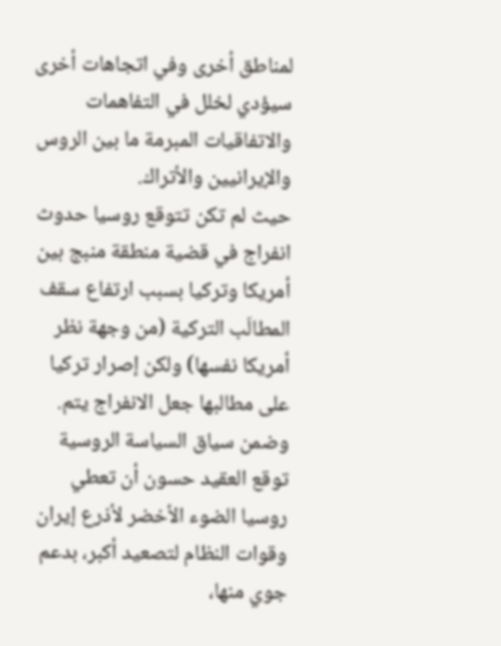لمناطق أخرى وفي اتجاهات أخرى سيؤدي لخلل في التفاهمات والاتفاقيات المبرمة ما بين الروس والإيرانيين والأتراك.
حيث لم تكن تتوقع روسيا حدوث انفراج في قضية منطقة منبج بين أمريكا وتركيا بسبب ارتفاع سقف المطالَب التركية (من وجهة نظر أمريكا نفسها) ولكن إصرار تركيا على مطالبها جعل الانفراج يتم.
وضمن سياق السياسة الروسية توقع العقيد حسون أن تعطي روسيا الضوء الأخضر لأذرع إيران وقوات النظام لتصعيد أكبر، بدعم جوي منها،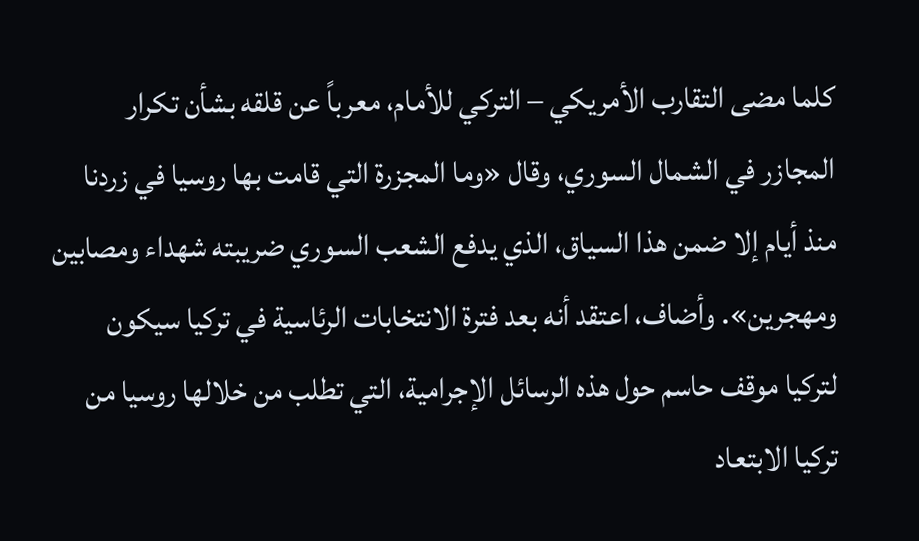كلما مضى التقارب الأمريكي – التركي للأمام، معرباً عن قلقه بشأن تكرار المجازر في الشمال السوري، وقال «وما المجزرة التي قامت بها روسيا في زردنا منذ أيام إلا ضمن هذا السياق، الذي يدفع الشعب السوري ضريبته شهداء ومصابين ومهجرين». وأضاف، اعتقد أنه بعد فترة الانتخابات الرئاسية في تركيا سيكون لتركيا موقف حاسم حول هذه الرسائل الإجرامية، التي تطلب من خلالها روسيا من تركيا الابتعاد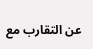عن التقارب مع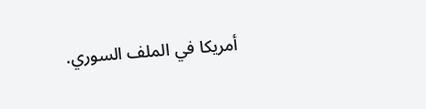أمريكا في الملف السوري.